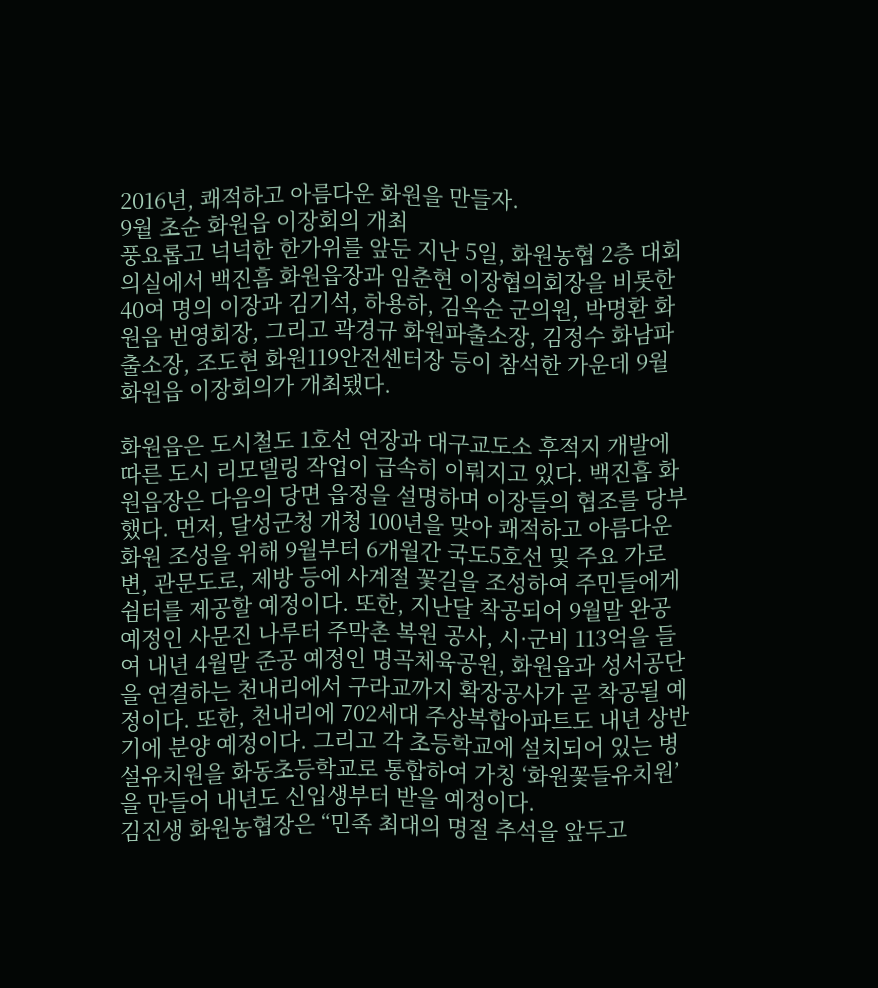2016년, 쾌적하고 아름다운 화원을 만들자.
9월 초순 화원읍 이장회의 개최
풍요롭고 넉넉한 한가위를 앞둔 지난 5일, 화원농협 2층 대회의실에서 백진흠 화원읍장과 임춘현 이장협의회장을 비롯한 40여 명의 이장과 김기석, 하용하, 김옥순 군의원, 박명환 화원읍 번영회장, 그리고 곽경규 화원파출소장, 김정수 화남파출소장, 조도현 화원119안전센터장 등이 참석한 가운데 9월 화원읍 이장회의가 개최됐다.

화원읍은 도시철도 1호선 연장과 대구교도소 후적지 개발에 따른 도시 리모델링 작업이 급속히 이뤄지고 있다. 백진흡 화원읍장은 다음의 당면 읍정을 설명하며 이장들의 협조를 당부 했다. 먼저, 달성군청 개청 100년을 맞아 쾌적하고 아름다운 화원 조성을 위해 9월부터 6개월간 국도5호선 및 주요 가로변, 관문도로, 제방 등에 사계절 꽃길을 조성하여 주민들에게 쉼터를 제공할 예정이다. 또한, 지난달 착공되어 9월말 완공 예정인 사문진 나루터 주막촌 복원 공사, 시·군비 113억을 들여 내년 4월말 준공 예정인 명곡체육공원, 화원읍과 성서공단을 연결하는 천내리에서 구라교까지 확장공사가 곧 착공될 예정이다. 또한, 천내리에 702세대 주상복합아파트도 내년 상반기에 분양 예정이다. 그리고 각 초등학교에 설치되어 있는 병설유치원을 화동초등학교로 통합하여 가칭 ‘화원꽃들유치원’을 만들어 내년도 신입생부터 받을 예정이다.
김진생 화원농협장은 “민족 최대의 명절 추석을 앞두고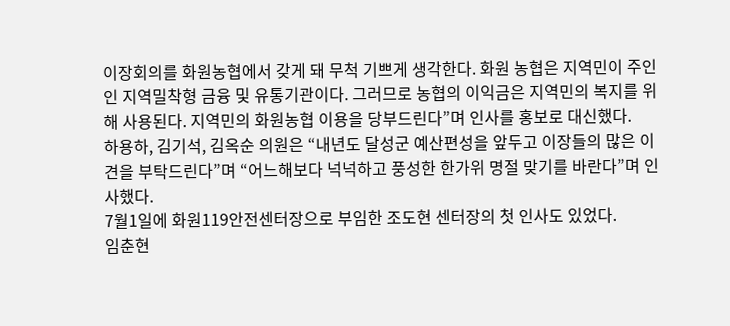이장회의를 화원농협에서 갖게 돼 무척 기쁘게 생각한다. 화원 농협은 지역민이 주인인 지역밀착형 금융 및 유통기관이다. 그러므로 농협의 이익금은 지역민의 복지를 위해 사용된다. 지역민의 화원농협 이용을 당부드린다”며 인사를 홍보로 대신했다.
하용하, 김기석, 김옥순 의원은 “내년도 달성군 예산편성을 앞두고 이장들의 많은 이견을 부탁드린다”며 “어느해보다 넉넉하고 풍성한 한가위 명절 맞기를 바란다”며 인사했다.
7월1일에 화원119안전센터장으로 부임한 조도현 센터장의 첫 인사도 있었다.
임춘현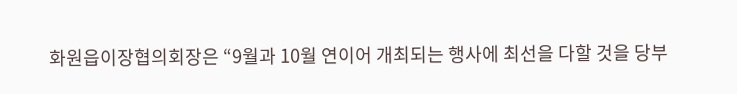화원읍이장협의회장은 “9월과 10월 연이어 개최되는 행사에 최선을 다할 것을 당부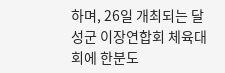하며, 26일 개최되는 달성군 이장연합회 체육대회에 한분도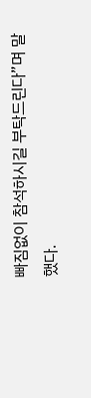빠짐없이 참석하시길 부탁드린다”며 말했다.